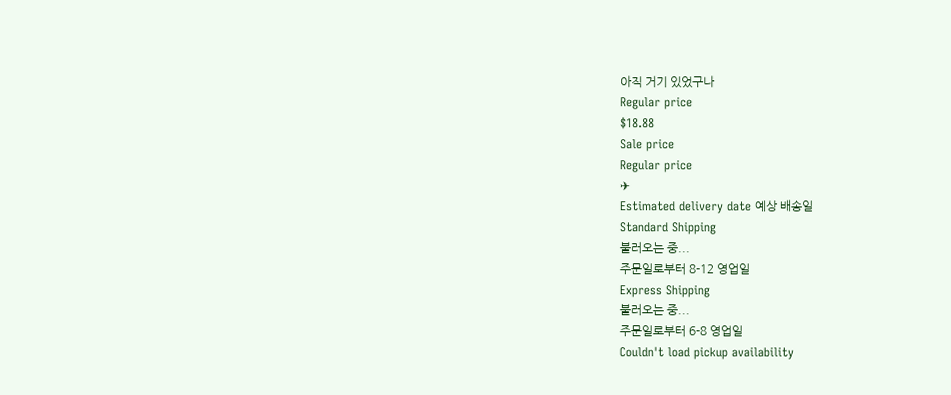아직 거기 있었구나
Regular price
$18.88
Sale price
Regular price
✈
Estimated delivery date 예상 배송일
Standard Shipping
불러오는 중...
주문일로부터 8-12 영업일
Express Shipping
불러오는 중...
주문일로부터 6-8 영업일
Couldn't load pickup availability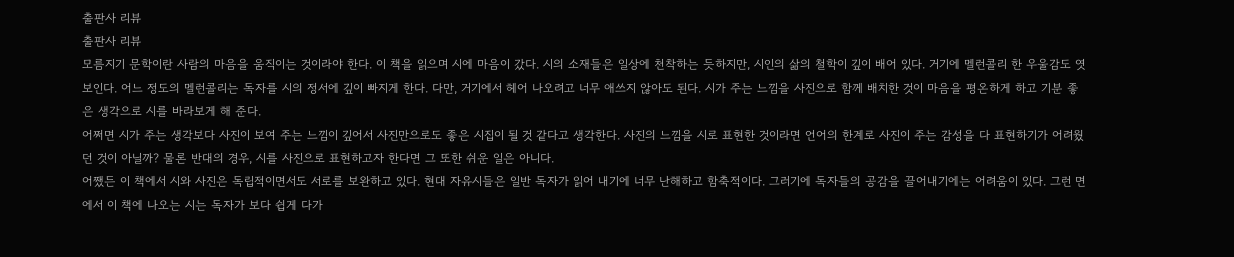출판사 리뷰
출판사 리뷰
모름지기 문학이란 사람의 마음을 움직이는 것이라야 한다. 이 책을 읽으며 시에 마음이 갔다. 시의 소재들은 일상에 천착하는 듯하지만, 시인의 삶의 철학이 깊이 배어 있다. 거기에 멜런콜리 한 우울감도 엿보인다. 어느 정도의 멜런콜리는 독자를 시의 정서에 깊이 빠지게 한다. 다만, 거기에서 헤어 나오려고 너무 애쓰지 않아도 된다. 시가 주는 느낌을 사진으로 함께 배치한 것이 마음을 평온하게 하고 기분 좋은 생각으로 시를 바라보게 해 준다.
어쩌면 시가 주는 생각보다 사진이 보여 주는 느낌이 깊어서 사진만으로도 좋은 시집이 될 것 같다고 생각한다. 사진의 느낌을 시로 표현한 것이라면 언어의 한계로 사진이 주는 감성을 다 표현하기가 어려웠던 것이 아닐까? 물론 반대의 경우, 시를 사진으로 표현하고자 한다면 그 또한 쉬운 일은 아니다.
어쨌든 이 책에서 시와 사진은 독립적이면서도 서로를 보완하고 있다. 현대 자유시들은 일반 독자가 읽어 내기에 너무 난해하고 함축적이다. 그러기에 독자들의 공감을 끌어내기에는 어려움이 있다. 그런 면에서 이 책에 나오는 시는 독자가 보다 쉽게 다가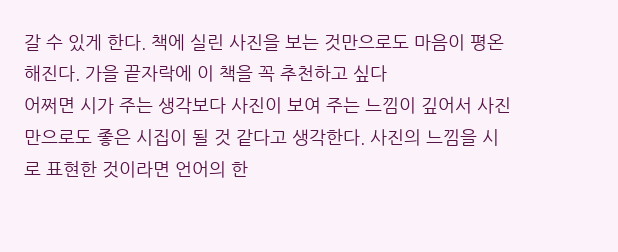갈 수 있게 한다. 책에 실린 사진을 보는 것만으로도 마음이 평온해진다. 가을 끝자락에 이 책을 꼭 추천하고 싶다
어쩌면 시가 주는 생각보다 사진이 보여 주는 느낌이 깊어서 사진만으로도 좋은 시집이 될 것 같다고 생각한다. 사진의 느낌을 시로 표현한 것이라면 언어의 한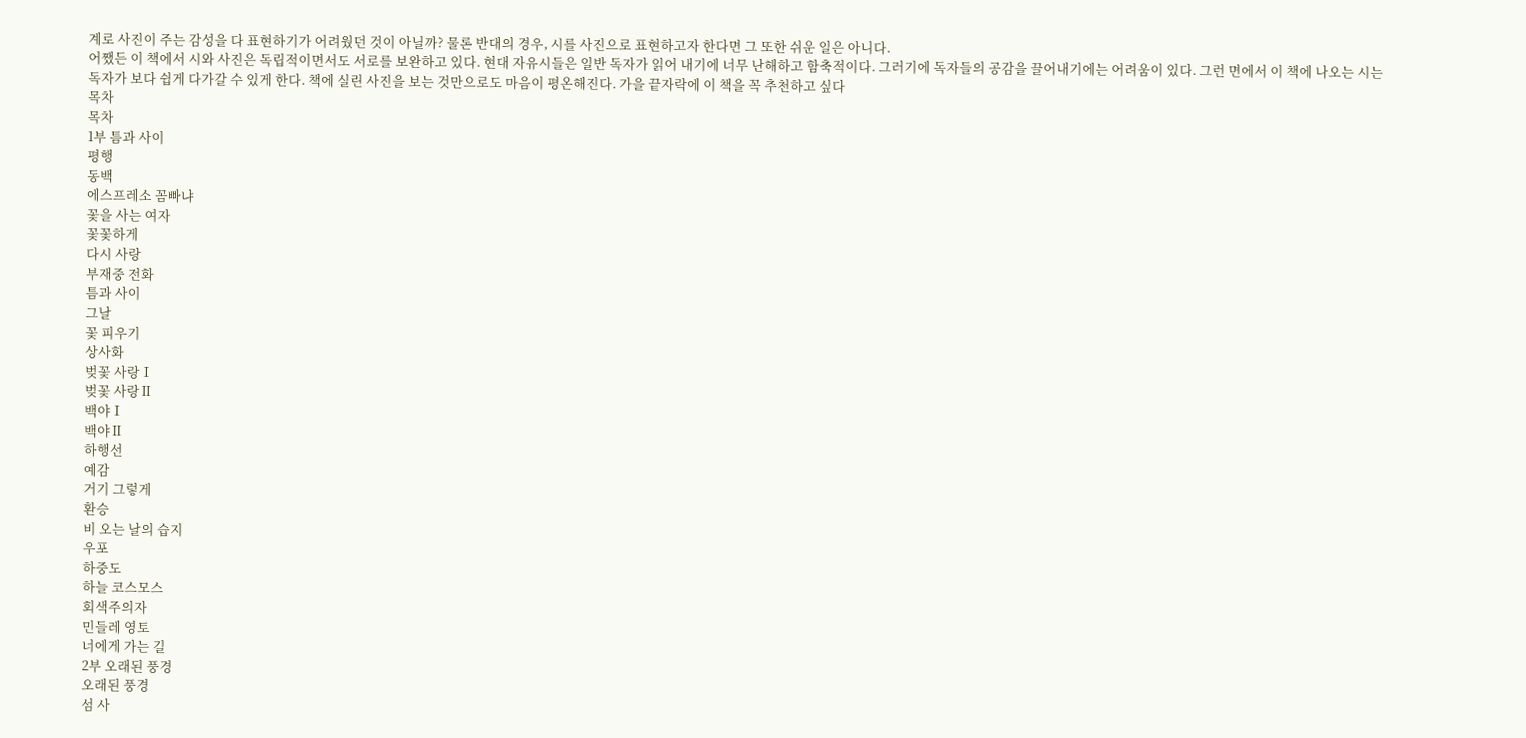계로 사진이 주는 감성을 다 표현하기가 어려웠던 것이 아닐까? 물론 반대의 경우, 시를 사진으로 표현하고자 한다면 그 또한 쉬운 일은 아니다.
어쨌든 이 책에서 시와 사진은 독립적이면서도 서로를 보완하고 있다. 현대 자유시들은 일반 독자가 읽어 내기에 너무 난해하고 함축적이다. 그러기에 독자들의 공감을 끌어내기에는 어려움이 있다. 그런 면에서 이 책에 나오는 시는 독자가 보다 쉽게 다가갈 수 있게 한다. 책에 실린 사진을 보는 것만으로도 마음이 평온해진다. 가을 끝자락에 이 책을 꼭 추천하고 싶다
목차
목차
1부 틈과 사이
평행
동백
에스프레소 꼼빠냐
꽃을 사는 여자
꽃꽃하게
다시 사랑
부재중 전화
틈과 사이
그날
꽃 피우기
상사화
벚꽃 사랑Ⅰ
벚꽃 사랑Ⅱ
백야Ⅰ
백야Ⅱ
하행선
예감
거기 그렇게
환승
비 오는 날의 습지
우포
하중도
하늘 코스모스
회색주의자
민들레 영토
너에게 가는 길
2부 오래된 풍경
오래된 풍경
섬 사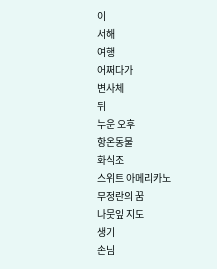이
서해
여행
어쩌다가
변사체
뒤
누운 오후
항온동물
화식조
스위트 아메리카노
무정란의 꿈
나뭇잎 지도
생기
손님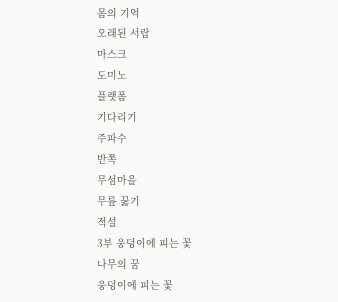몸의 기억
오래된 서랍
마스크
도미노
플랫폼
기다리기
주파수
반쪽
무섬마을
무릎 꿇기
적설
3부 웅덩이에 피는 꽃
나무의 꿈
웅덩이에 피는 꽃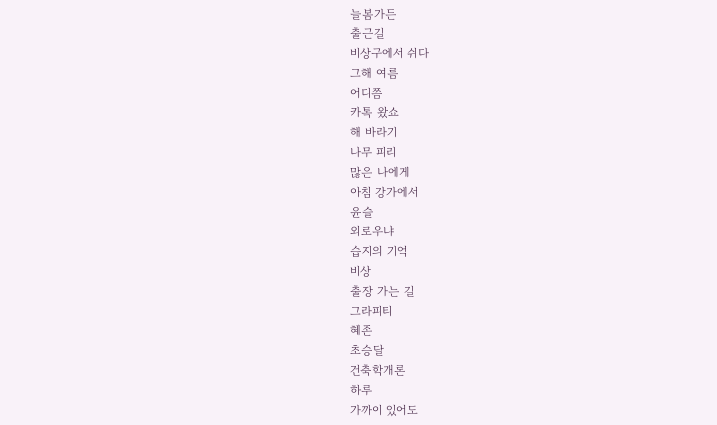늘봄가든
출근길
비상구에서 쉬다
그해 여름
어디쯤
카톡 왔쇼
해 바라기
나무 피리
많은 나에게
아침 강가에서
윤슬
외로우냐
습지의 기억
비상
출장 가는 길
그라피티
혜존
초승달
건축학개론
하루
가까이 있어도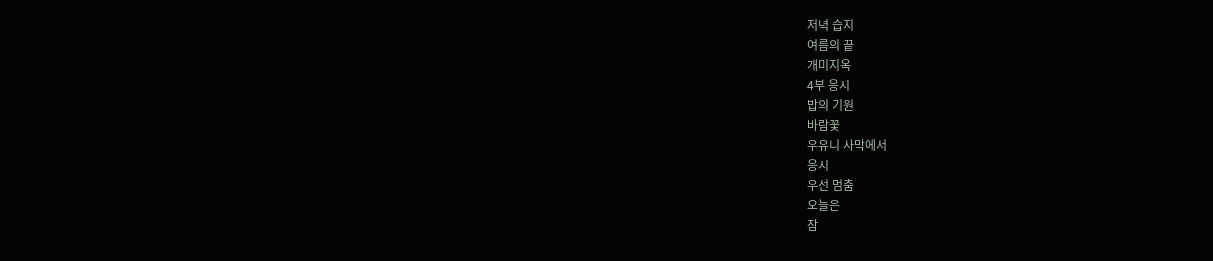저녁 습지
여름의 끝
개미지옥
4부 응시
밥의 기원
바람꽃
우유니 사막에서
응시
우선 멈춤
오늘은
잠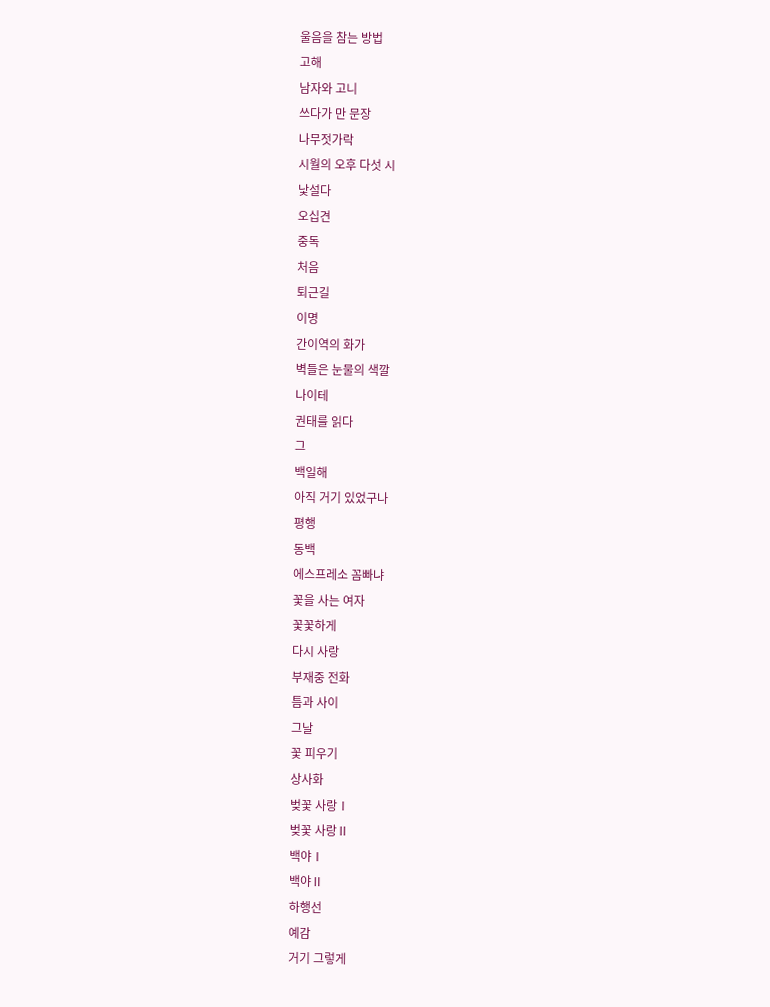울음을 참는 방법
고해
남자와 고니
쓰다가 만 문장
나무젓가락
시월의 오후 다섯 시
낯설다
오십견
중독
처음
퇴근길
이명
간이역의 화가
벽들은 눈물의 색깔
나이테
권태를 읽다
그
백일해
아직 거기 있었구나
평행
동백
에스프레소 꼼빠냐
꽃을 사는 여자
꽃꽃하게
다시 사랑
부재중 전화
틈과 사이
그날
꽃 피우기
상사화
벚꽃 사랑Ⅰ
벚꽃 사랑Ⅱ
백야Ⅰ
백야Ⅱ
하행선
예감
거기 그렇게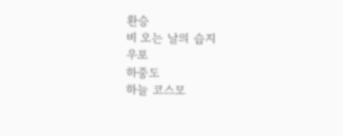환승
비 오는 날의 습지
우포
하중도
하늘 코스모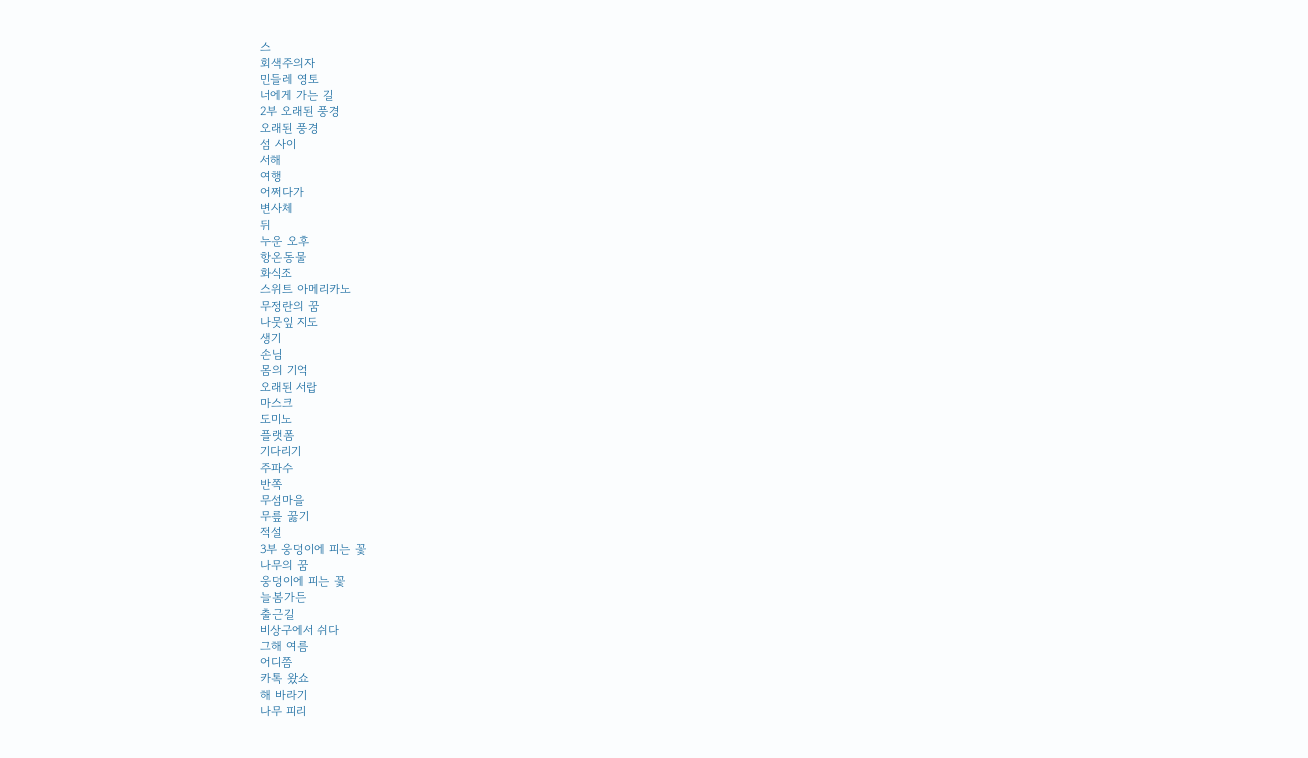스
회색주의자
민들레 영토
너에게 가는 길
2부 오래된 풍경
오래된 풍경
섬 사이
서해
여행
어쩌다가
변사체
뒤
누운 오후
항온동물
화식조
스위트 아메리카노
무정란의 꿈
나뭇잎 지도
생기
손님
몸의 기억
오래된 서랍
마스크
도미노
플랫폼
기다리기
주파수
반쪽
무섬마을
무릎 꿇기
적설
3부 웅덩이에 피는 꽃
나무의 꿈
웅덩이에 피는 꽃
늘봄가든
출근길
비상구에서 쉬다
그해 여름
어디쯤
카톡 왔쇼
해 바라기
나무 피리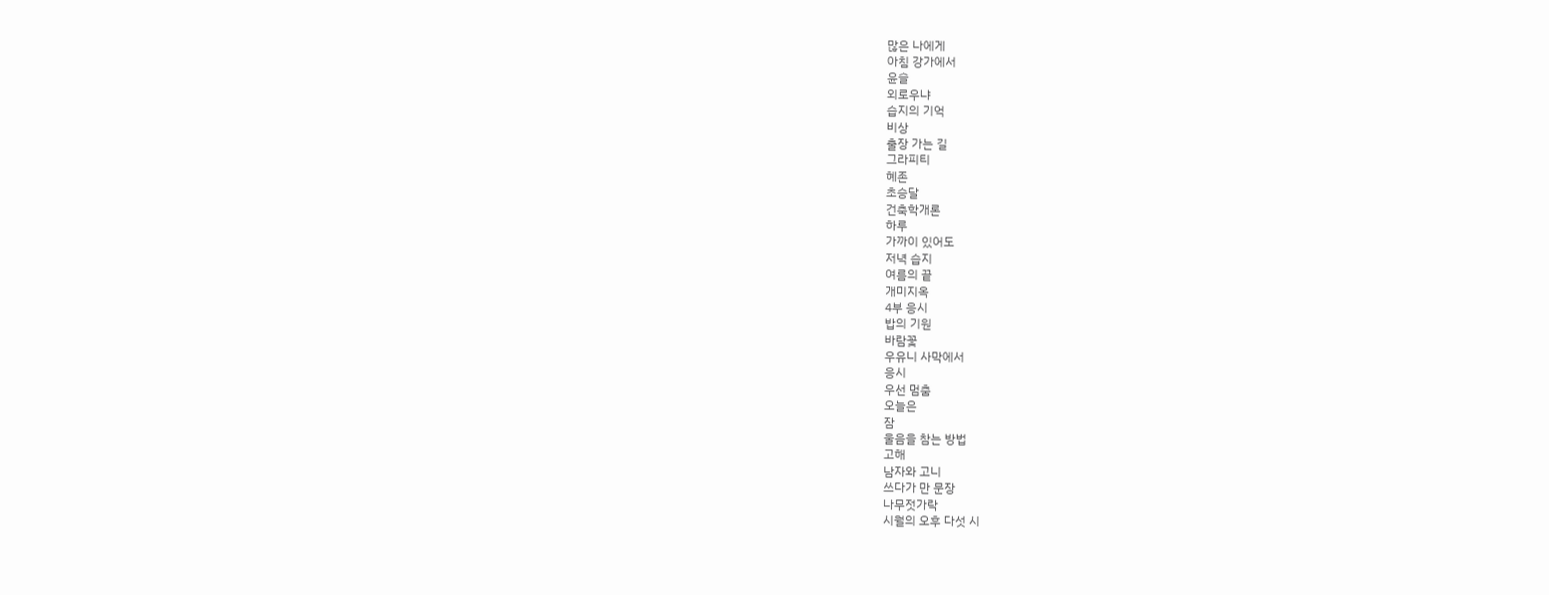많은 나에게
아침 강가에서
윤슬
외로우냐
습지의 기억
비상
출장 가는 길
그라피티
혜존
초승달
건축학개론
하루
가까이 있어도
저녁 습지
여름의 끝
개미지옥
4부 응시
밥의 기원
바람꽃
우유니 사막에서
응시
우선 멈춤
오늘은
잠
울음을 참는 방법
고해
남자와 고니
쓰다가 만 문장
나무젓가락
시월의 오후 다섯 시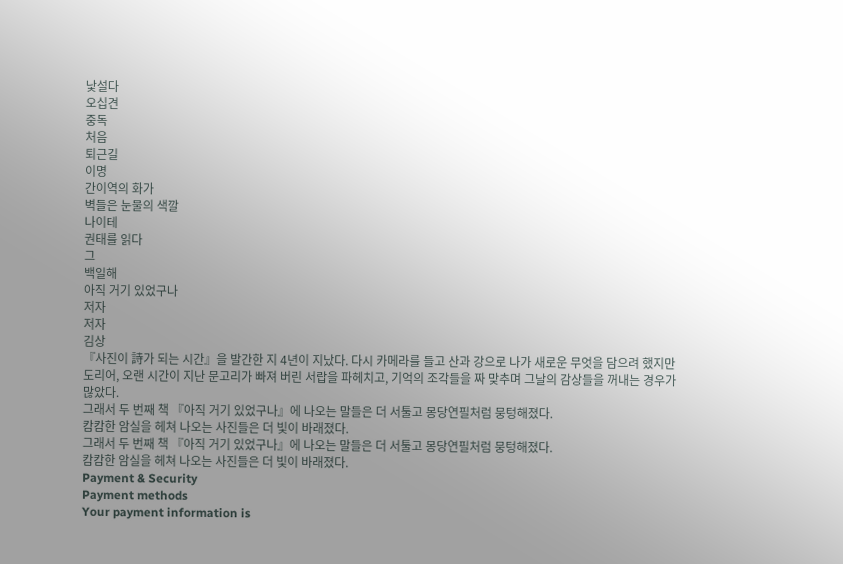낯설다
오십견
중독
처음
퇴근길
이명
간이역의 화가
벽들은 눈물의 색깔
나이테
권태를 읽다
그
백일해
아직 거기 있었구나
저자
저자
김상
『사진이 詩가 되는 시간』을 발간한 지 4년이 지났다. 다시 카메라를 들고 산과 강으로 나가 새로운 무엇을 담으려 했지만 도리어, 오랜 시간이 지난 문고리가 빠져 버린 서랍을 파헤치고, 기억의 조각들을 짜 맞추며 그날의 감상들을 꺼내는 경우가 많았다.
그래서 두 번째 책 『아직 거기 있었구나』에 나오는 말들은 더 서툴고 몽당연필처럼 뭉텅해졌다.
캄캄한 암실을 헤쳐 나오는 사진들은 더 빛이 바래졌다.
그래서 두 번째 책 『아직 거기 있었구나』에 나오는 말들은 더 서툴고 몽당연필처럼 뭉텅해졌다.
캄캄한 암실을 헤쳐 나오는 사진들은 더 빛이 바래졌다.
Payment & Security
Payment methods
Your payment information is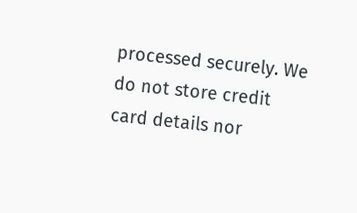processed securely. We do not store credit card details nor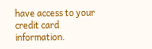have access to your credit card information.